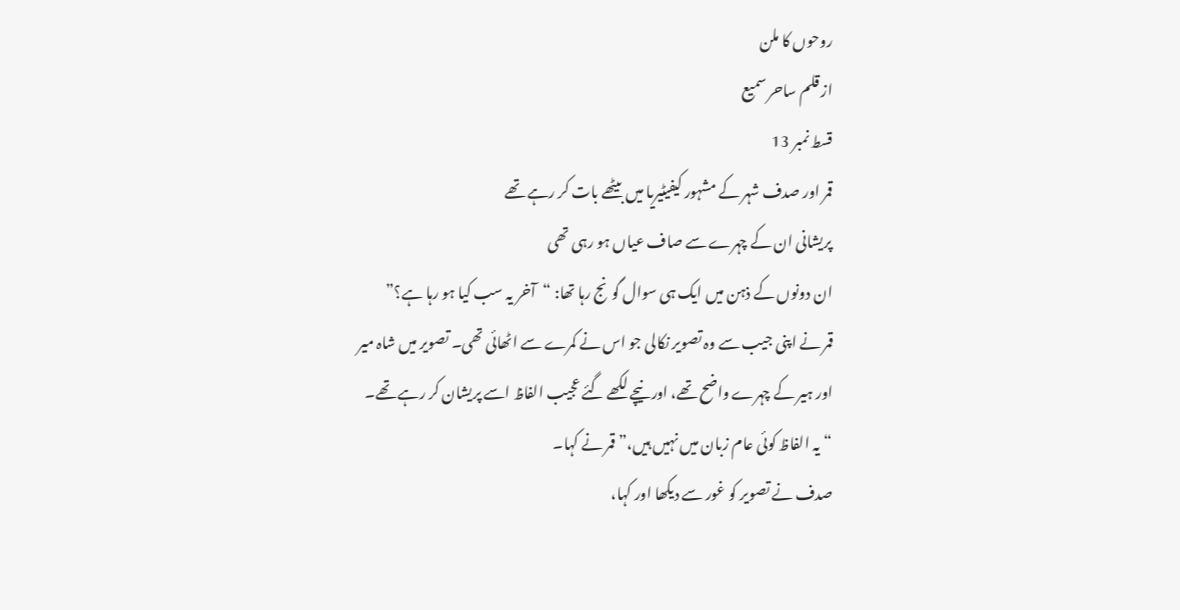روحوں کا ملن
از قلم ساحر سمیع
قسط نمبر 13
قمر اور صدف شہر کے مشہور کیفیٹیریا میں بیٹھے بات کر رہے تھے
پریشانی ان کے چہرے سے صاف عیاں ہو رہی تھی
ان دونوں کے ذہن میں ایک ہی سوال گونج رہا تھا: “آخر یہ سب کیا ہو رہا ہے؟”
قمر نے اپنی جیب سے وہ تصویر نکالی جو اس نے کمرے سے اٹھائی تھی۔ تصویر میں شاہ میر اور ہیر کے چہرے واضح تھے، اور نیچے لکھے گئے عجیب الفاظ اسے پریشان کر رہے تھے۔
“یہ الفاظ کوئی عام زبان میں نہیں ہیں،” قمر نے کہا۔
صدف نے تصویر کو غور سے دیکھا اور کہا،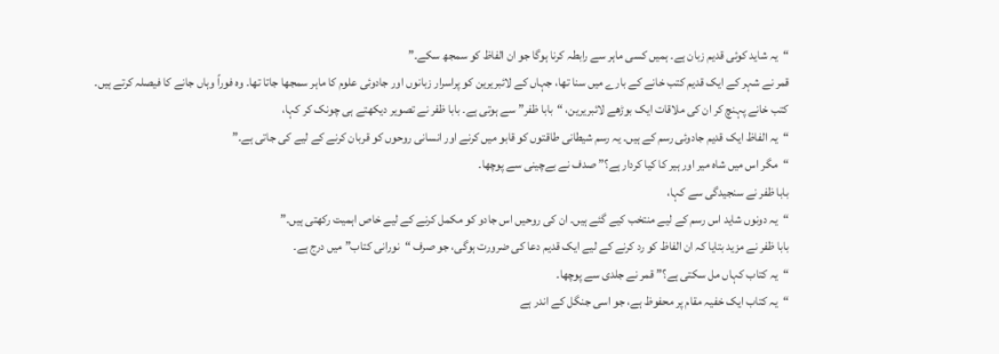“یہ شاید کوئی قدیم زبان ہے۔ ہمیں کسی ماہر سے رابطہ کرنا ہوگا جو ان الفاظ کو سمجھ سکے۔”
قمر نے شہر کے ایک قدیم کتب خانے کے بارے میں سنا تھا، جہاں کے لائبریرین کو پراسرار زبانوں اور جادوئی علوم کا ماہر سمجھا جاتا تھا۔ وہ فوراً وہاں جانے کا فیصلہ کرتے ہیں۔
کتب خانے پہنچ کر ان کی ملاقات ایک بوڑھے لائبریرین، “بابا ظفر” سے ہوتی ہے۔ بابا ظفر نے تصویر دیکھتے ہی چونک کر کہا،
“یہ الفاظ ایک قدیم جادوئی رسم کے ہیں۔ یہ رسم شیطانی طاقتوں کو قابو میں کرنے اور انسانی روحوں کو قربان کرنے کے لیے کی جاتی ہے۔”
“مگر اس میں شاہ میر اور ہیر کا کیا کردار ہے؟” صدف نے بےچینی سے پوچھا۔
بابا ظفر نے سنجیدگی سے کہا،
“یہ دونوں شاید اس رسم کے لیے منتخب کیے گئے ہیں۔ ان کی روحیں اس جادو کو مکمل کرنے کے لیے خاص اہمیت رکھتی ہیں۔”
بابا ظفر نے مزید بتایا کہ ان الفاظ کو رد کرنے کے لیے ایک قدیم دعا کی ضرورت ہوگی، جو صرف “نورانی کتاب” میں درج ہے۔
“یہ کتاب کہاں مل سکتی ہے؟” قمر نے جلدی سے پوچھا۔
“یہ کتاب ایک خفیہ مقام پر محفوظ ہے، جو اسی جنگل کے اندر ہے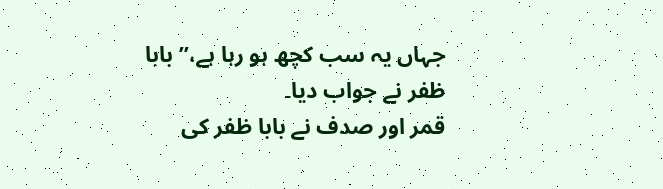جہاں یہ سب کچھ ہو رہا ہے،” بابا ظفر نے جواب دیا۔
قمر اور صدف نے بابا ظفر کی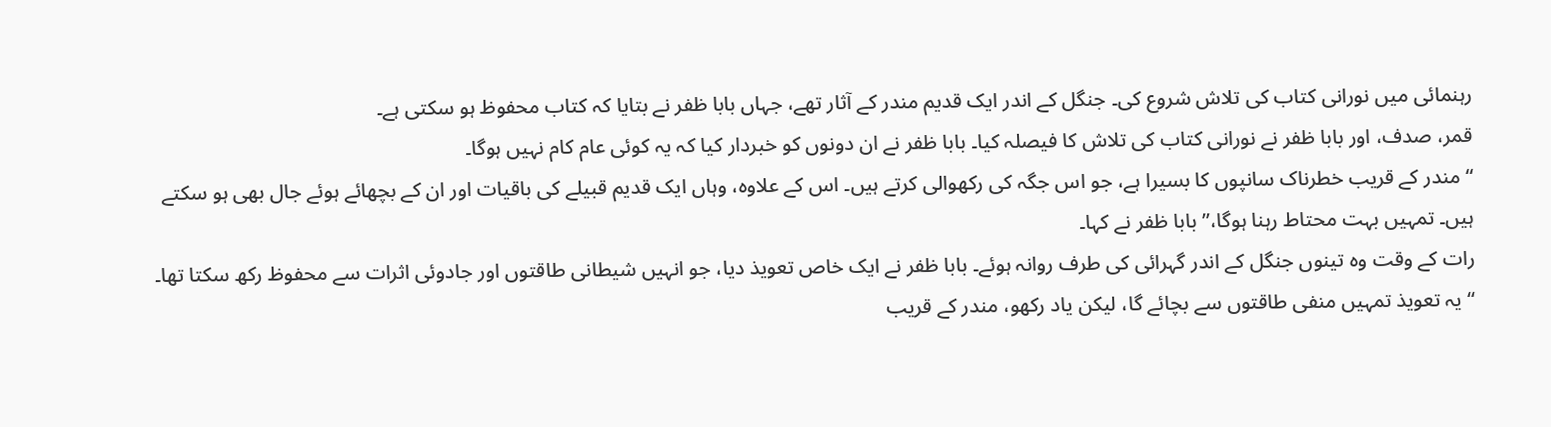رہنمائی میں نورانی کتاب کی تلاش شروع کی۔ جنگل کے اندر ایک قدیم مندر کے آثار تھے، جہاں بابا ظفر نے بتایا کہ کتاب محفوظ ہو سکتی ہے۔
قمر، صدف، اور بابا ظفر نے نورانی کتاب کی تلاش کا فیصلہ کیا۔ بابا ظفر نے ان دونوں کو خبردار کیا کہ یہ کوئی عام کام نہیں ہوگا۔
“مندر کے قریب خطرناک سانپوں کا بسیرا ہے، جو اس جگہ کی رکھوالی کرتے ہیں۔ اس کے علاوہ، وہاں ایک قدیم قبیلے کی باقیات اور ان کے بچھائے ہوئے جال بھی ہو سکتے ہیں۔ تمہیں بہت محتاط رہنا ہوگا،” بابا ظفر نے کہا۔
رات کے وقت وہ تینوں جنگل کے اندر گہرائی کی طرف روانہ ہوئے۔ بابا ظفر نے ایک خاص تعویذ دیا، جو انہیں شیطانی طاقتوں اور جادوئی اثرات سے محفوظ رکھ سکتا تھا۔
“یہ تعویذ تمہیں منفی طاقتوں سے بچائے گا، لیکن یاد رکھو، مندر کے قریب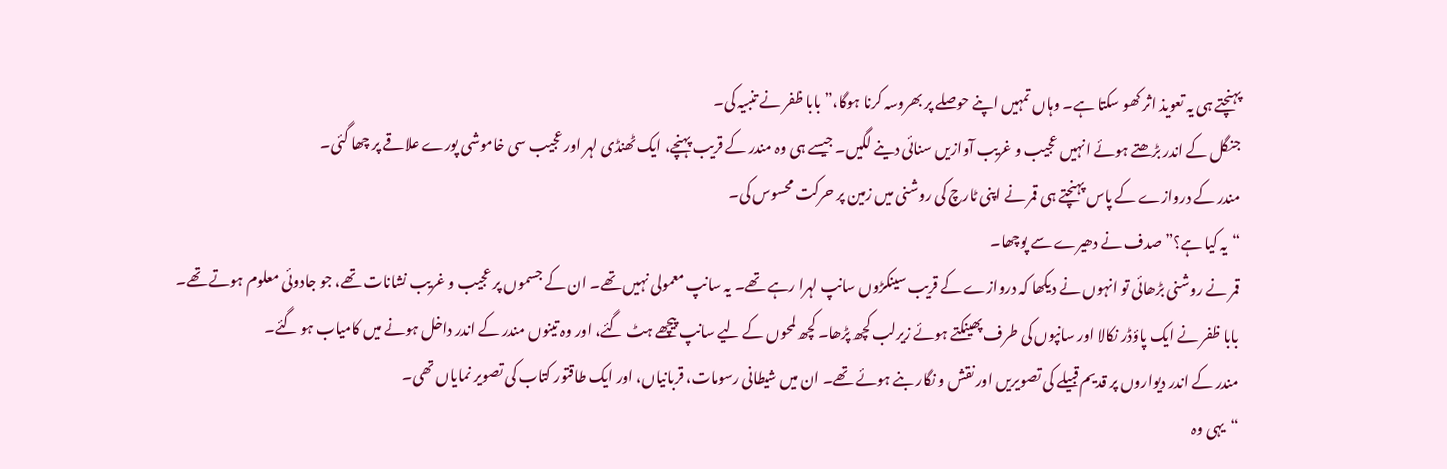پہنچتے ہی یہ تعویذ اثر کھو سکتا ہے۔ وہاں تمہیں اپنے حوصلے پر بھروسہ کرنا ہوگا،” بابا ظفر نے تنبیہ کی۔
جنگل کے اندر بڑھتے ہوئے انہیں عجیب و غریب آوازیں سنائی دینے لگیں۔ جیسے ہی وہ مندر کے قریب پہنچے، ایک ٹھنڈی لہر اور عجیب سی خاموشی پورے علاقے پر چھا گئی۔
مندر کے دروازے کے پاس پہنچتے ہی قمر نے اپنی ٹارچ کی روشنی میں زمین پر حرکت محسوس کی۔
“یہ کیا ہے؟” صدف نے دھیرے سے پوچھا۔
قمر نے روشنی بڑھائی تو انہوں نے دیکھا کہ دروازے کے قریب سینکڑوں سانپ لہرا رہے تھے۔ یہ سانپ معمولی نہیں تھے۔ ان کے جسموں پر عجیب و غریب نشانات تھے، جو جادوئی معلوم ہوتے تھے۔
بابا ظفر نے ایک پاؤڈر نکالا اور سانپوں کی طرف پھینکتے ہوئے زیرلب کچھ پڑھا۔ کچھ لمحوں کے لیے سانپ پیچھے ہٹ گئے، اور وہ تینوں مندر کے اندر داخل ہونے میں کامیاب ہو گئے۔
مندر کے اندر دیواروں پر قدیم قبیلے کی تصویریں اور نقش و نگار بنے ہوئے تھے۔ ان میں شیطانی رسومات، قربانیاں، اور ایک طاقتور کتاب کی تصویر نمایاں تھی۔
“یہی وہ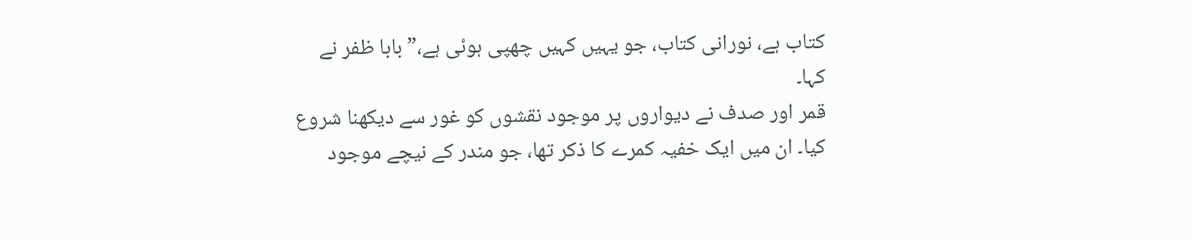کتاب ہے، نورانی کتاب، جو یہیں کہیں چھپی ہوئی ہے،” بابا ظفر نے کہا۔
قمر اور صدف نے دیواروں پر موجود نقشوں کو غور سے دیکھنا شروع کیا۔ ان میں ایک خفیہ کمرے کا ذکر تھا، جو مندر کے نیچے موجود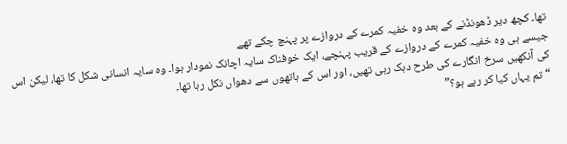تھا۔ کچھ دیر ڈھونڈنے کے بعد وہ خفیہ کمرے کے دروازے پر پہنچ چکے تھے
جیسے ہی وہ خفیہ کمرے کے دروازے کے قریب پہنچے، ایک خوفناک سایہ اچانک نمودار ہوا۔ وہ سایہ انسانی شکل کا تھا، لیکن اس کی آنکھیں سرخ انگارے کی طرح دہک رہی تھیں، اور اس کے ہاتھوں سے دھواں نکل رہا تھا۔
“تم یہاں کیا کر رہے ہو؟”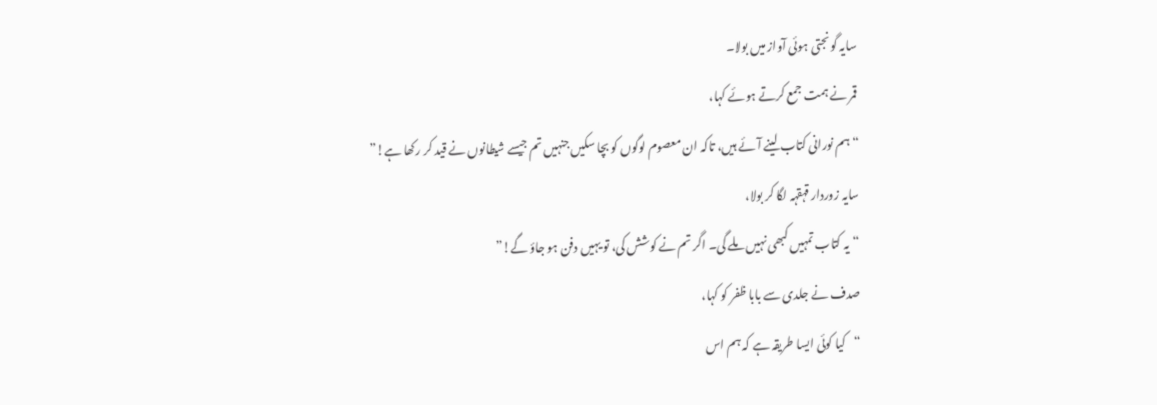سایہ گونجتی ہوئی آواز میں بولا۔
قمر نے ہمت جمع کرتے ہوئے کہا،
“ہم نورانی کتاب لینے آئے ہیں، تاکہ ان معصوم لوگوں کو بچا سکیں جنہیں تم جیسے شیطانوں نے قید کر رکھا ہے!”
سایہ زوردار قہقہہ لگا کر بولا،
“یہ کتاب تمہیں کبھی نہیں ملے گی۔ اگر تم نے کوشش کی، تو یہیں دفن ہو جاؤ گے!”
صدف نے جلدی سے بابا ظفر کو کہا،
“کیا کوئی ایسا طریقہ ہے کہ ہم اس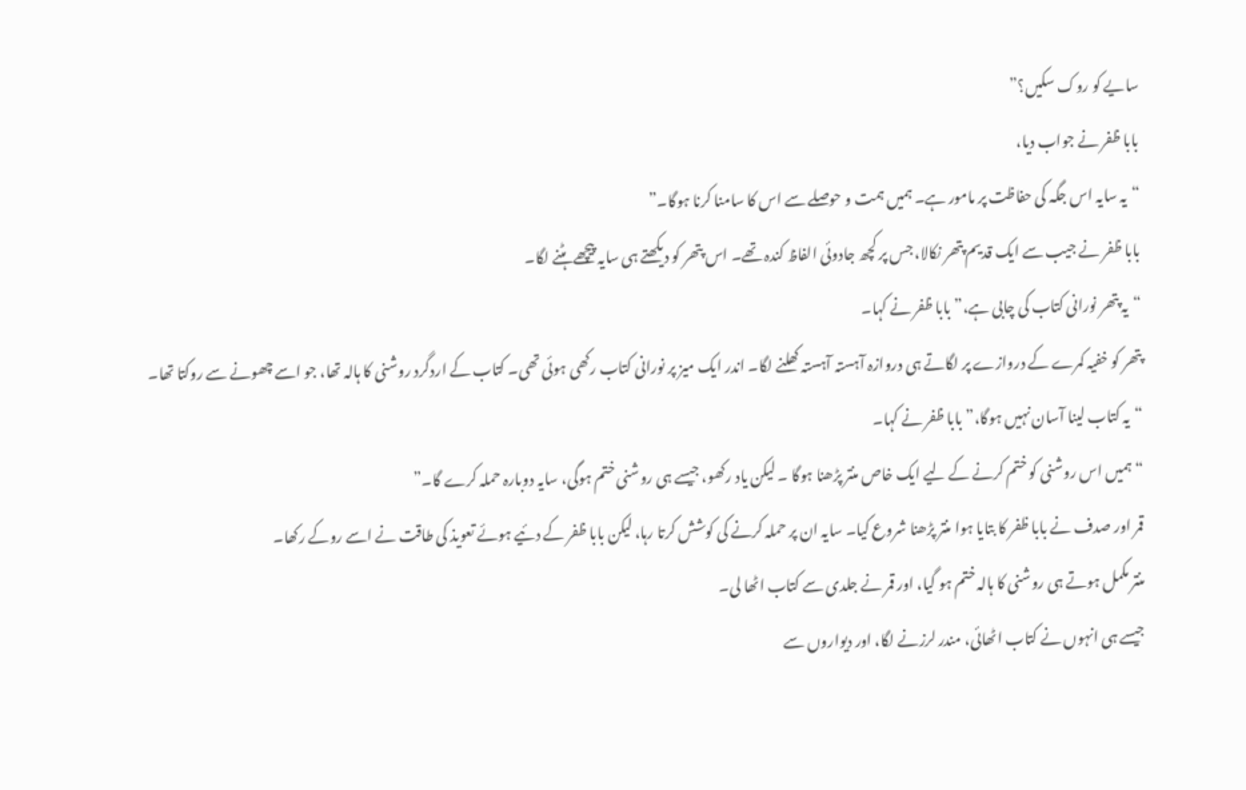سایے کو روک سکیں؟”
بابا ظفر نے جواب دیا،
“یہ سایہ اس جگہ کی حفاظت پر مامور ہے۔ ہمیں ہمت و حوصلے سے اس کا سامنا کرنا ہوگا۔”
بابا ظفر نے جیب سے ایک قدیم پتھر نکالا، جس پر کچھ جادوئی الفاظ کندہ تھے۔ اس پتھر کو دیکھتے ہی سایہ پیچھے ہٹنے لگا۔
“یہ پتھر نورانی کتاب کی چابی ہے،” بابا ظفر نے کہا۔
پتھر کو خفیہ کمرے کے دروازے پر لگاتے ہی دروازہ آہستہ آہستہ کھلنے لگا۔ اندر ایک میز پر نورانی کتاب رکھی ہوئی تھی۔ کتاب کے اردگرد روشنی کا ہالہ تھا، جو اسے چھونے سے روکتا تھا۔
“یہ کتاب لینا آسان نہیں ہوگا،” بابا ظفر نے کہا۔
“ہمیں اس روشنی کو ختم کرنے کے لیے ایک خاص منتر پڑھنا ہوگا ۔ لیکن یاد رکھو، جیسے ہی روشنی ختم ہوگی، سایہ دوبارہ حملہ کرے گا۔”
قمر اور صدف نے بابا ظفر کا بتایا ہوا منتر پڑھنا شروع کیا۔ سایہ ان پر حملہ کرنے کی کوشش کرتا رہا، لیکن بابا ظفر کے دئیے ہوئے تعویذ کی طاقت نے اسے روکے رکھا۔
منتر مکمل ہوتے ہی روشنی کا ہالہ ختم ہو گیا، اور قمر نے جلدی سے کتاب اٹھا لی۔
جیسے ہی انہوں نے کتاب اٹھائی، مندر لرزنے لگا، اور دیواروں سے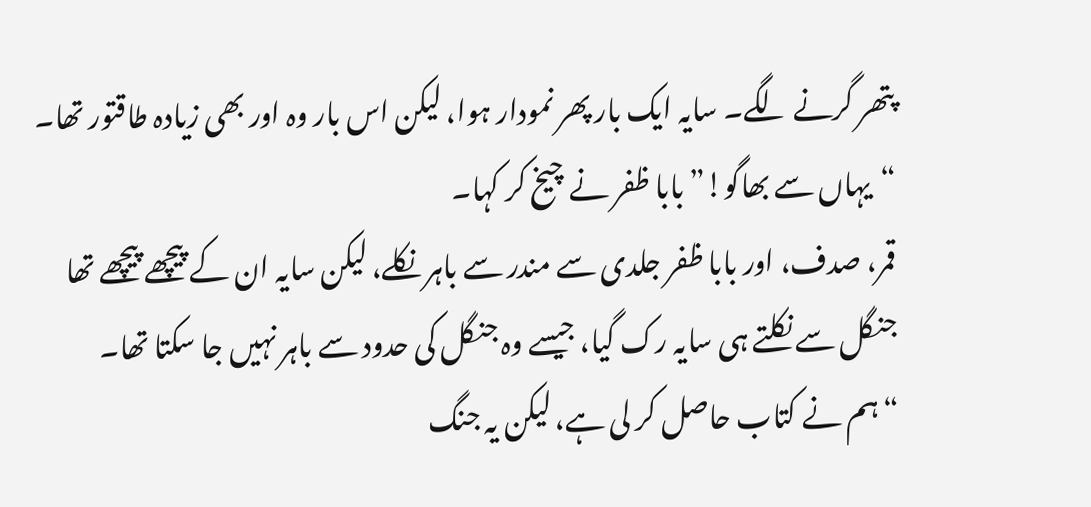پتھر گرنے لگے۔ سایہ ایک بار پھر نمودار ہوا، لیکن اس بار وہ اور بھی زیادہ طاقتور تھا۔
“یہاں سے بھاگو!” بابا ظفر نے چیخ کر کہا۔
قمر، صدف، اور بابا ظفر جلدی سے مندر سے باہر نکلے، لیکن سایہ ان کے پیچھے پیچھے تھا
جنگل سے نکلتے ہی سایہ رک گیا، جیسے وہ جنگل کی حدود سے باہر نہیں جا سکتا تھا۔
“ہم نے کتاب حاصل کر لی ہے، لیکن یہ جنگ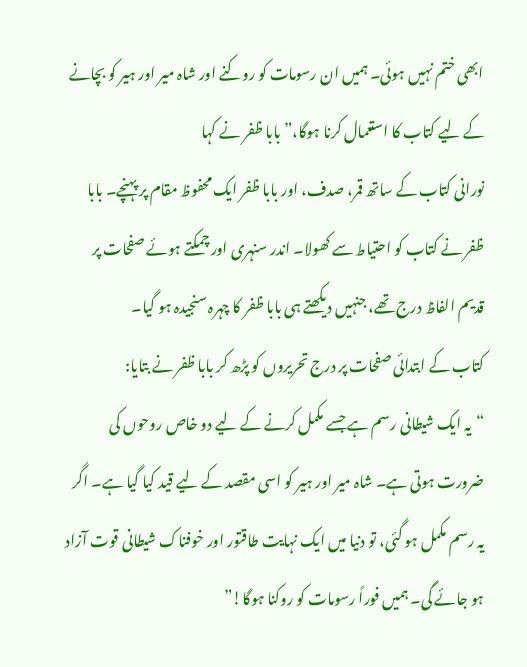ابھی ختم نہیں ہوئی۔ ہمیں ان رسومات کو روکنے اور شاہ میر اور ہیر کو بچانے کے لیے کتاب کا استعمال کرنا ہوگا،” بابا ظفر نے کہا
نورانی کتاب کے ساتھ قمر، صدف، اور بابا ظفر ایک محفوظ مقام پر پہنچے۔ بابا ظفر نے کتاب کو احتیاط سے کھولا۔ اندر سنہری اور چمکتے ہوئے صفحات پر قدیم الفاظ درج تھے، جنہیں دیکھتے ہی بابا ظفر کا چہرہ سنجیدہ ہو گیا۔
کتاب کے ابتدائی صفحات پر درج تحریروں کو پڑھ کر بابا ظفر نے بتایا:
“یہ ایک شیطانی رسم ہے جسے مکمل کرنے کے لیے دو خاص روحوں کی ضرورت ہوتی ہے۔ شاہ میر اور ہیر کو اسی مقصد کے لیے قید کیا گیا ہے۔ اگر یہ رسم مکمل ہو گئی، تو دنیا میں ایک نہایت طاقتور اور خوفناک شیطانی قوت آزاد ہو جائے گی۔ ہمیں فوراً رسومات کو روکنا ہوگا!”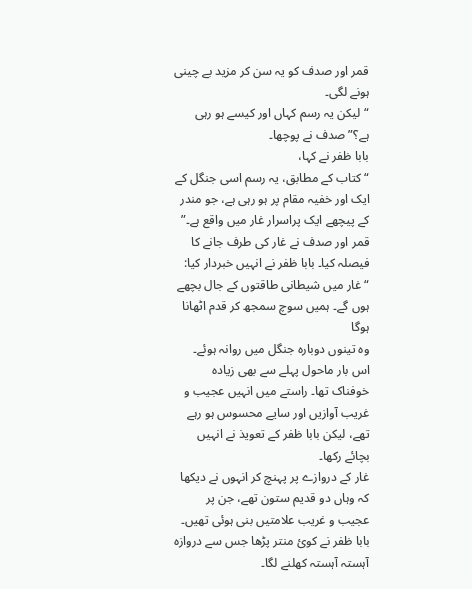قمر اور صدف کو یہ سن کر مزید بے چینی ہونے لگی۔
“لیکن یہ رسم کہاں اور کیسے ہو رہی ہے؟” صدف نے پوچھا۔
بابا ظفر نے کہا،
“کتاب کے مطابق، یہ رسم اسی جنگل کے ایک اور خفیہ مقام پر ہو رہی ہے، جو مندر کے پیچھے ایک پراسرار غار میں واقع ہے۔”
قمر اور صدف نے غار کی طرف جانے کا فیصلہ کیا۔ بابا ظفر نے انہیں خبردار کیا:
“غار میں شیطانی طاقتوں کے جال بچھے ہوں گے۔ ہمیں سوچ سمجھ کر قدم اٹھانا ہوگا
وہ تینوں دوبارہ جنگل میں روانہ ہوئے۔ اس بار ماحول پہلے سے بھی زیادہ خوفناک تھا۔ راستے میں انہیں عجیب و غریب آوازیں اور سایے محسوس ہو رہے تھے، لیکن بابا ظفر کے تعویذ نے انہیں بچائے رکھا۔
غار کے دروازے پر پہنچ کر انہوں نے دیکھا کہ وہاں دو قدیم ستون تھے، جن پر عجیب و غریب علامتیں بنی ہوئی تھیں۔ بابا ظفر نے کوئ منتر پڑھا جس سے دروازہ آہستہ آہستہ کھلنے لگا۔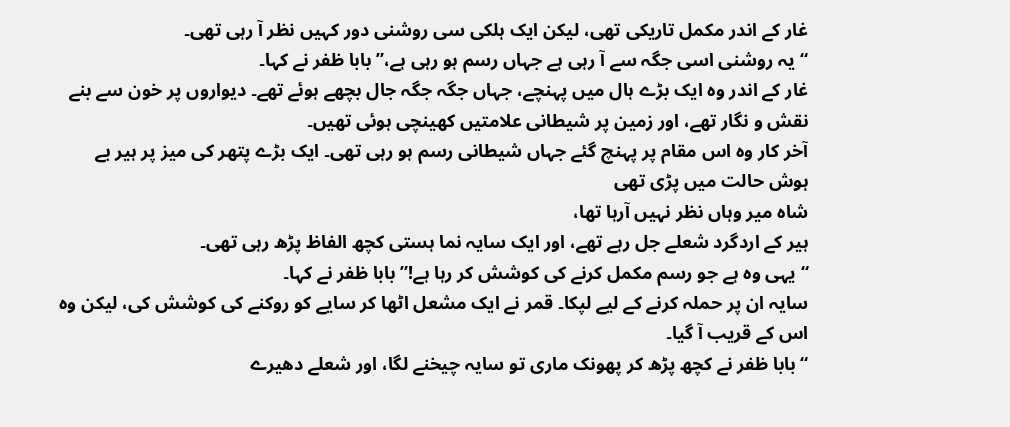غار کے اندر مکمل تاریکی تھی، لیکن ایک ہلکی سی روشنی دور کہیں نظر آ رہی تھی۔
“یہ روشنی اسی جگہ سے آ رہی ہے جہاں رسم ہو رہی ہے،” بابا ظفر نے کہا۔
غار کے اندر وہ ایک بڑے ہال میں پہنچے، جہاں جگہ جگہ جال بچھے ہوئے تھے۔ دیواروں پر خون سے بنے نقش و نگار تھے، اور زمین پر شیطانی علامتیں کھینچی ہوئی تھیں۔
آخر کار وہ اس مقام پر پہنچ گئے جہاں شیطانی رسم ہو رہی تھی۔ ایک بڑے پتھر کی میز پر ہیر بے ہوش حالت میں پڑی تھی
شاہ میر وہاں نظر نہیں آرہا تھا،
ہیر کے اردگرد شعلے جل رہے تھے، اور ایک سایہ نما ہستی کچھ الفاظ پڑھ رہی تھی۔
“یہی وہ ہے جو رسم مکمل کرنے کی کوشش کر رہا ہے!” بابا ظفر نے کہا۔
سایہ ان پر حملہ کرنے کے لیے لپکا۔ قمر نے ایک مشعل اٹھا کر سایے کو روکنے کی کوشش کی، لیکن وہ اس کے قریب آ گیا۔
“بابا ظفر نے کچھ پڑھ کر پھونک ماری تو سایہ چیخنے لگا، اور شعلے دھیرے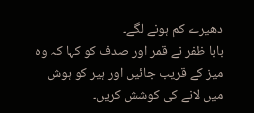دھیرے کم ہونے لگے۔
بابا ظفر نے قمر اور صدف کو کہا کہ وہ میز کے قریب جائیں اور ہیر کو ہوش میں لانے کی کوشش کریں۔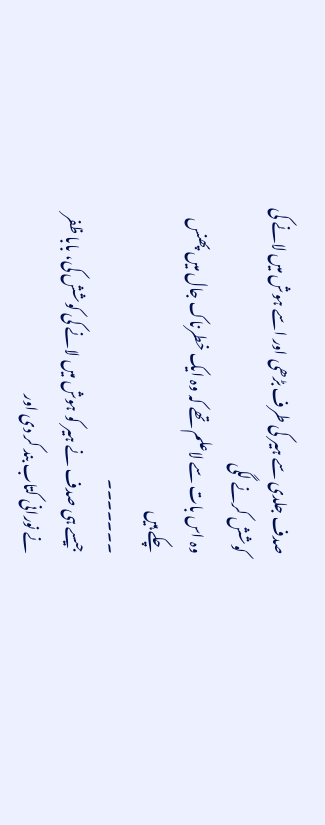صدف جلدی سے ہیر کی طرف بڑھی اور اسے ہوش میں لانے کی کوشش کرنے لگی
وہ اس بات سے لاعلم تھے کہ وہ ایک خطرناک جال میں پھنس چکے ہیں
۔۔۔۔۔۔۔
جیسے ہی صدف نے ہیر کو ہوش میں لانے کی کوشش کی، بابا ظفر نے نورانی کتاب بند کر دی اور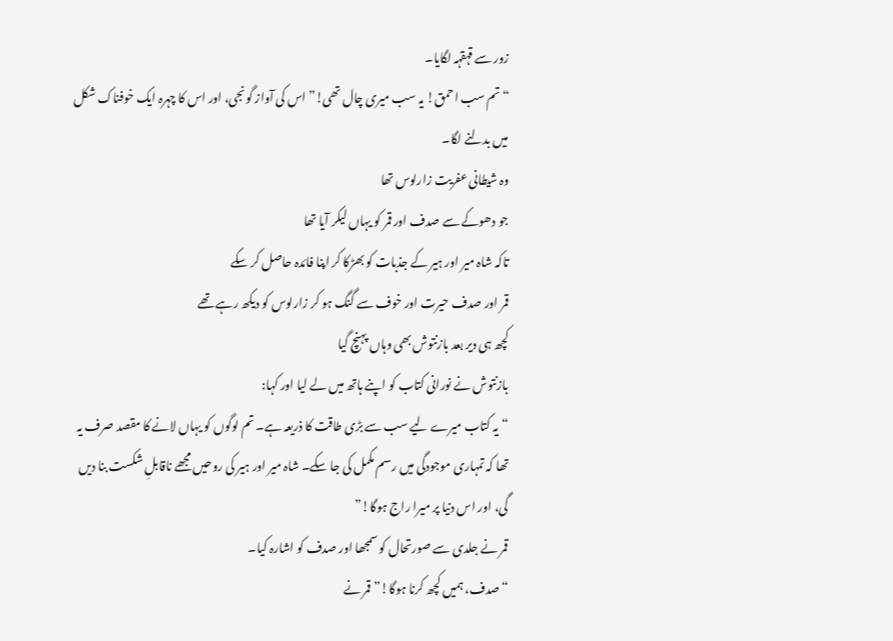زور سے قہقہہ لگایا۔
“تم سب احمق! یہ سب میری چال تھی!” اس کی آواز گونجی، اور اس کا چہرہ ایک خوفناک شکل میں بدلنے لگا۔
وہ شیطانی عفریت زارلوس تھا
جو دھوکے سے صدف اور قمر کو یہاں لیکر آیا تھا
تاکہ شاہ میر اور ہیر کے جذبات کو بھڑکا کر اپنا فائدہ حاصل کر سکے
قمر اور صدف حیرت اور خوف سے گنگ ہو کر زارلوس کو دیکھ رہے تھے
کچھ ہی دیر بعد بازنتوش بھی وہاں پہنچ گیا
بازنتوش نے نورانی کتاب کو اپنے ہاتھ میں لے لیا اور کہا:
“یہ کتاب میرے لیے سب سے بڑی طاقت کا ذریعہ ہے۔ تم لوگوں کو یہاں لانے کا مقصد صرف یہ تھا کہ تمہاری موجودگی میں رسم مکمل کی جا سکے۔ شاہ میر اور ہیر کی روحیں مجھے ناقابلِ شکست بنا دیں گی، اور اس دنیا پر میرا راج ہوگا!”
قمر نے جلدی سے صورتحال کو سمجھا اور صدف کو اشارہ کیا۔
“صدف، ہمیں کچھ کرنا ہوگا!” قمر نے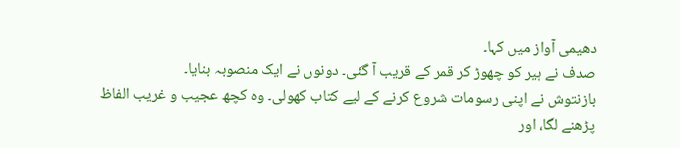دھیمی آواز میں کہا۔
صدف نے ہیر کو چھوڑ کر قمر کے قریب آ گئی۔ دونوں نے ایک منصوبہ بنایا۔
بازنتوش نے اپنی رسومات شروع کرنے کے لیے کتاب کھولی۔ وہ کچھ عجیب و غریب الفاظ پڑھنے لگا، اور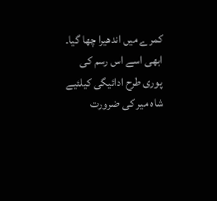کمرے میں اندھیرا چھا گیا۔
ابھی اسے اس رسم کی پوری طرح ادائیگی کیلئیے شاہ میر کی ضرورت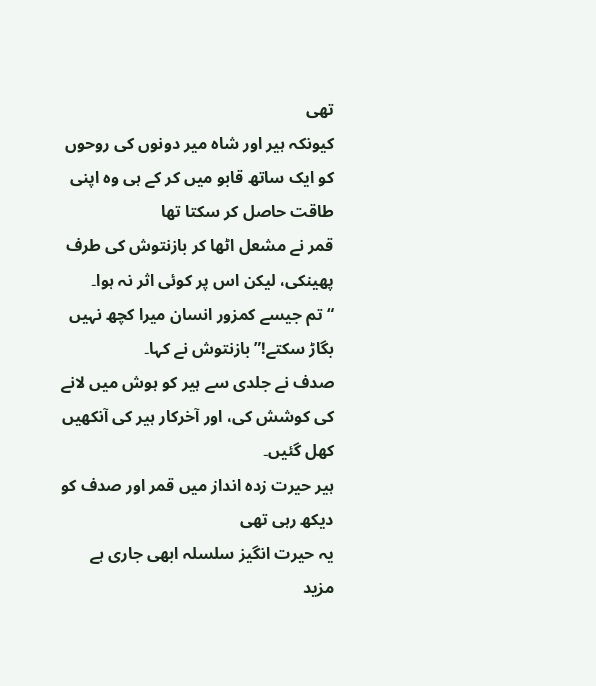تھی
کیونکہ ہیر اور شاہ میر دونوں کی روحوں کو ایک ساتھ قابو میں کر کے ہی وہ اپنی طاقت حاصل کر سکتا تھا
قمر نے مشعل اٹھا کر بازنتوش کی طرف پھینکی، لیکن اس پر کوئی اثر نہ ہوا۔
“تم جیسے کمزور انسان میرا کچھ نہیں بگاڑ سکتے!” بازنتوش نے کہا۔
صدف نے جلدی سے ہیر کو ہوش میں لانے کی کوشش کی، اور آخرکار ہیر کی آنکھیں کھل گئیں۔
ہیر حیرت زدہ انداز میں قمر اور صدف کو دیکھ رہی تھی
یہ حیرت انگیز سلسلہ ابھی جاری ہے
مزید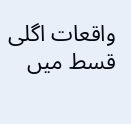واقعات اگلی قسط میں